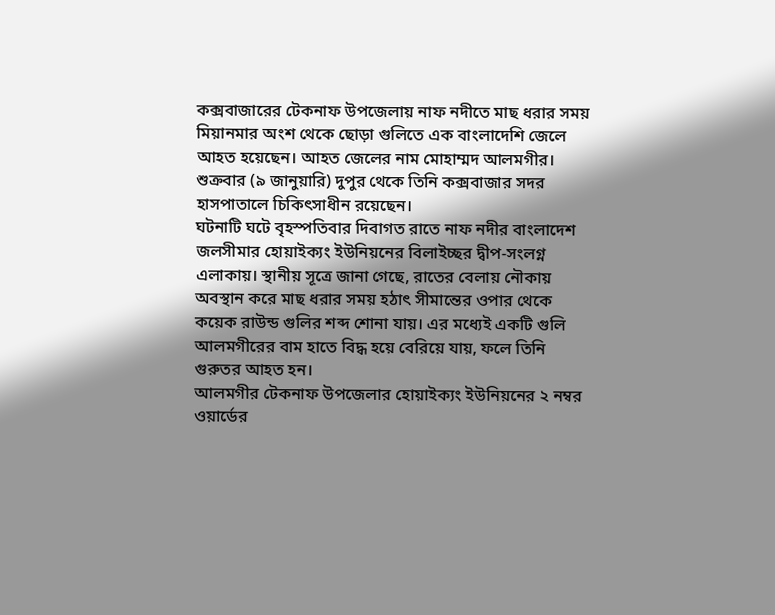কক্সবাজারের টেকনাফ উপজেলায় নাফ নদীতে মাছ ধরার সময় মিয়ানমার অংশ থেকে ছোড়া গুলিতে এক বাংলাদেশি জেলে আহত হয়েছেন। আহত জেলের নাম মোহাম্মদ আলমগীর। শুক্রবার (৯ জানুয়ারি) দুপুর থেকে তিনি কক্সবাজার সদর হাসপাতালে চিকিৎসাধীন রয়েছেন।
ঘটনাটি ঘটে বৃহস্পতিবার দিবাগত রাতে নাফ নদীর বাংলাদেশ জলসীমার হোয়াইক্যং ইউনিয়নের বিলাইচ্ছর দ্বীপ-সংলগ্ন এলাকায়। স্থানীয় সূত্রে জানা গেছে, রাতের বেলায় নৌকায় অবস্থান করে মাছ ধরার সময় হঠাৎ সীমান্তের ওপার থেকে কয়েক রাউন্ড গুলির শব্দ শোনা যায়। এর মধ্যেই একটি গুলি আলমগীরের বাম হাতে বিদ্ধ হয়ে বেরিয়ে যায়, ফলে তিনি গুরুতর আহত হন।
আলমগীর টেকনাফ উপজেলার হোয়াইক্যং ইউনিয়নের ২ নম্বর ওয়ার্ডের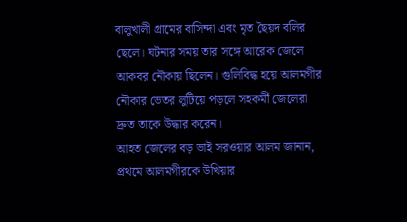বালুখালী গ্রামের বাসিন্দা এবং মৃত ছৈয়দ বলির ছেলে। ঘটনার সময় তার সঙ্গে আরেক জেলে আকবর নৌকায় ছিলেন। গুলিবিদ্ধ হয়ে আলমগীর নৌকার ভেতর লুটিয়ে পড়লে সহকর্মী জেলেরা দ্রুত তাকে উদ্ধার করেন।
আহত জেলের বড় ভাই সরওয়ার আলম জানান, প্রথমে আলমগীরকে উখিয়ার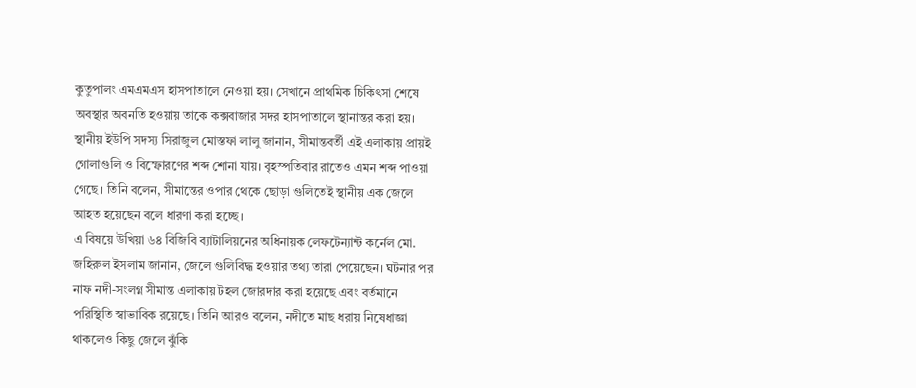কুতুপালং এমএমএস হাসপাতালে নেওয়া হয়। সেখানে প্রাথমিক চিকিৎসা শেষে অবস্থার অবনতি হওয়ায় তাকে কক্সবাজার সদর হাসপাতালে স্থানান্তর করা হয়।
স্থানীয় ইউপি সদস্য সিরাজুল মোস্তফা লালু জানান, সীমান্তবর্তী এই এলাকায় প্রায়ই গোলাগুলি ও বিস্ফোরণের শব্দ শোনা যায়। বৃহস্পতিবার রাতেও এমন শব্দ পাওয়া গেছে। তিনি বলেন, সীমান্তের ওপার থেকে ছোড়া গুলিতেই স্থানীয় এক জেলে আহত হয়েছেন বলে ধারণা করা হচ্ছে।
এ বিষয়ে উখিয়া ৬৪ বিজিবি ব্যাটালিয়নের অধিনায়ক লেফটেন্যান্ট কর্নেল মো. জহিরুল ইসলাম জানান, জেলে গুলিবিদ্ধ হওয়ার তথ্য তারা পেয়েছেন। ঘটনার পর নাফ নদী-সংলগ্ন সীমান্ত এলাকায় টহল জোরদার করা হয়েছে এবং বর্তমানে পরিস্থিতি স্বাভাবিক রয়েছে। তিনি আরও বলেন, নদীতে মাছ ধরায় নিষেধাজ্ঞা থাকলেও কিছু জেলে ঝুঁকি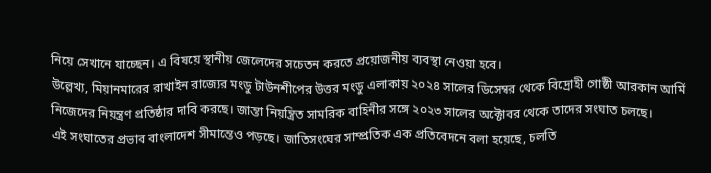নিয়ে সেখানে যাচ্ছেন। এ বিষয়ে স্থানীয় জেলেদের সচেতন করতে প্রয়োজনীয় ব্যবস্থা নেওয়া হবে।
উল্লেখ্য, মিয়ানমারের রাখাইন রাজ্যের মংডু টাউনশীপের উত্তর মংডু এলাকায় ২০২৪ সালের ডিসেম্বর থেকে বিদ্রোহী গোষ্ঠী আরকান আর্মি নিজেদের নিয়ন্ত্রণ প্রতিষ্ঠার দাবি করছে। জান্তা নিয়ন্ত্রিত সামরিক বাহিনীর সঙ্গে ২০২৩ সালের অক্টোবর থেকে তাদের সংঘাত চলছে।
এই সংঘাতের প্রভাব বাংলাদেশ সীমান্তেও পড়ছে। জাতিসংঘের সাম্প্রতিক এক প্রতিবেদনে বলা হয়েছে, চলতি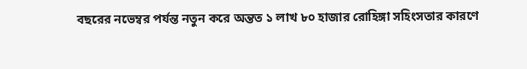বছরের নভেম্বর পর্যন্ত নতুন করে অন্তত ১ লাখ ৮০ হাজার রোহিঙ্গা সহিংসতার কারণে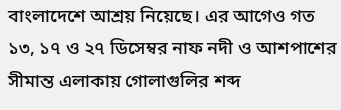বাংলাদেশে আশ্রয় নিয়েছে। এর আগেও গত ১৩, ১৭ ও ২৭ ডিসেম্বর নাফ নদী ও আশপাশের সীমান্ত এলাকায় গোলাগুলির শব্দ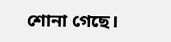শোনা গেছে।